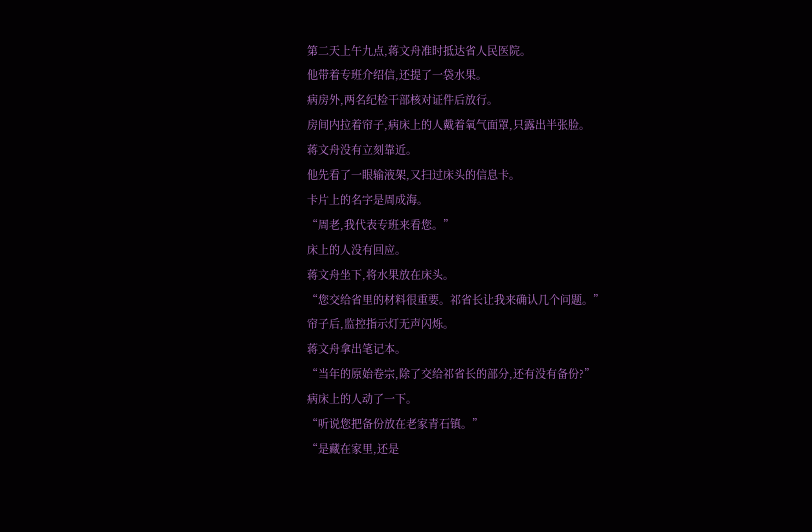第二天上午九点,蒋文舟准时抵达省人民医院。
他带着专班介绍信,还提了一袋水果。
病房外,两名纪检干部核对证件后放行。
房间内拉着帘子,病床上的人戴着氧气面罩,只露出半张脸。
蒋文舟没有立刻靠近。
他先看了一眼输液架,又扫过床头的信息卡。
卡片上的名字是周成海。
“周老,我代表专班来看您。”
床上的人没有回应。
蒋文舟坐下,将水果放在床头。
“您交给省里的材料很重要。祁省长让我来确认几个问题。”
帘子后,监控指示灯无声闪烁。
蒋文舟拿出笔记本。
“当年的原始卷宗,除了交给祁省长的部分,还有没有备份?”
病床上的人动了一下。
“听说您把备份放在老家青石镇。”
“是藏在家里,还是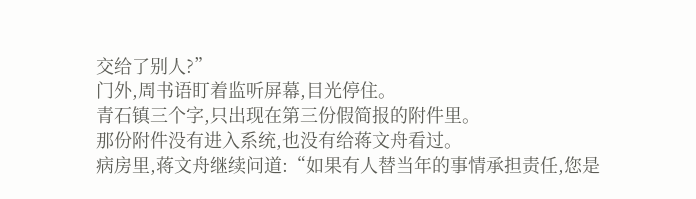交给了别人?”
门外,周书语盯着监听屏幕,目光停住。
青石镇三个字,只出现在第三份假简报的附件里。
那份附件没有进入系统,也没有给蒋文舟看过。
病房里,蒋文舟继续问道:“如果有人替当年的事情承担责任,您是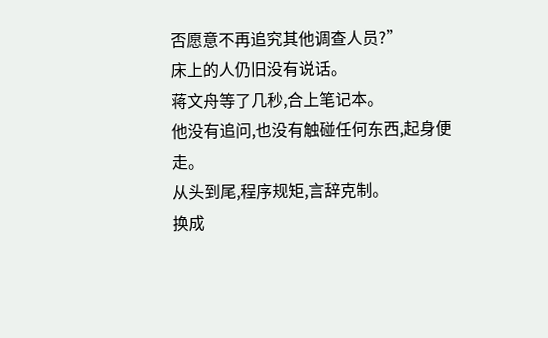否愿意不再追究其他调查人员?”
床上的人仍旧没有说话。
蒋文舟等了几秒,合上笔记本。
他没有追问,也没有触碰任何东西,起身便走。
从头到尾,程序规矩,言辞克制。
换成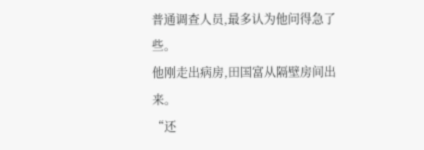普通调查人员,最多认为他问得急了些。
他刚走出病房,田国富从隔壁房间出来。
“还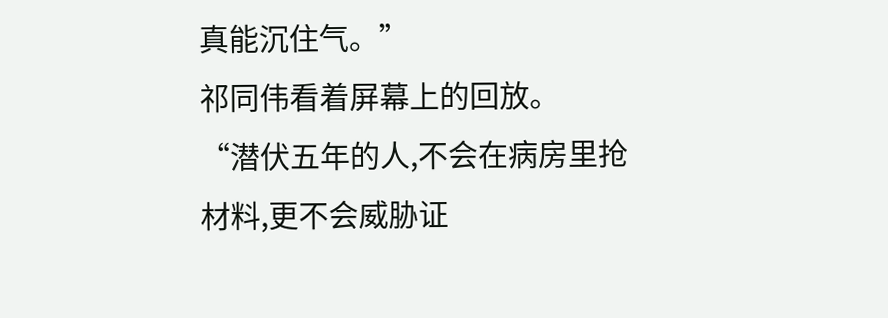真能沉住气。”
祁同伟看着屏幕上的回放。
“潜伏五年的人,不会在病房里抢材料,更不会威胁证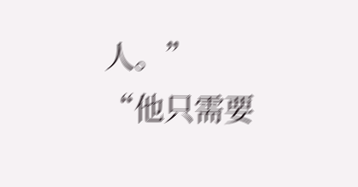人。”
“他只需要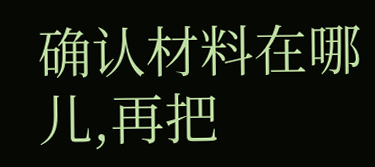确认材料在哪儿,再把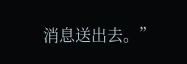消息送出去。”